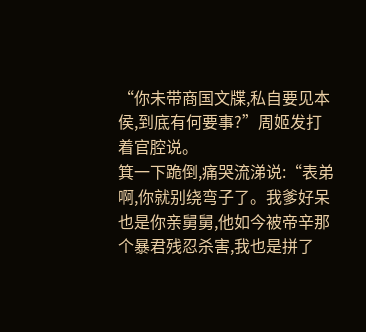“你未带商国文牒,私自要见本侯,到底有何要事?”周姬发打着官腔说。
箕一下跪倒,痛哭流涕说:“表弟啊,你就别绕弯子了。我爹好呆也是你亲舅舅,他如今被帝辛那个暴君残忍杀害,我也是拼了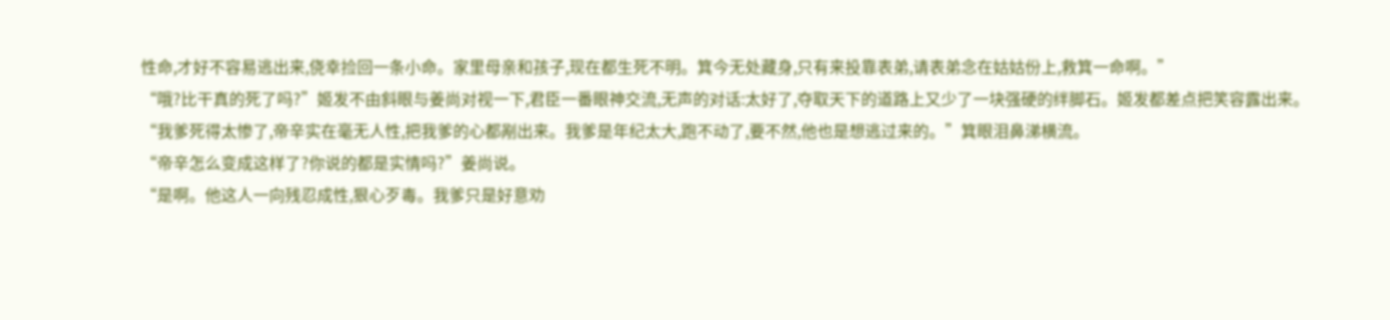性命,才好不容易逃出来,侥幸捡回一条小命。家里母亲和孩子,现在都生死不明。箕今无处藏身,只有来投靠表弟,请表弟念在姑姑份上,救箕一命啊。”
“哦?比干真的死了吗?”姬发不由斜眼与姜尚对视一下,君臣一番眼神交流,无声的对话:太好了,夺取天下的道路上又少了一块强硬的绊脚石。姬发都差点把笑容露出来。
“我爹死得太惨了,帝辛实在毫无人性,把我爹的心都剐出来。我爹是年纪太大,跑不动了,要不然,他也是想逃过来的。”箕眼泪鼻涕横流。
“帝辛怎么变成这样了?你说的都是实情吗?”姜尚说。
“是啊。他这人一向残忍成性,狠心歹毒。我爹只是好意劝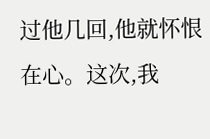过他几回,他就怀恨在心。这次,我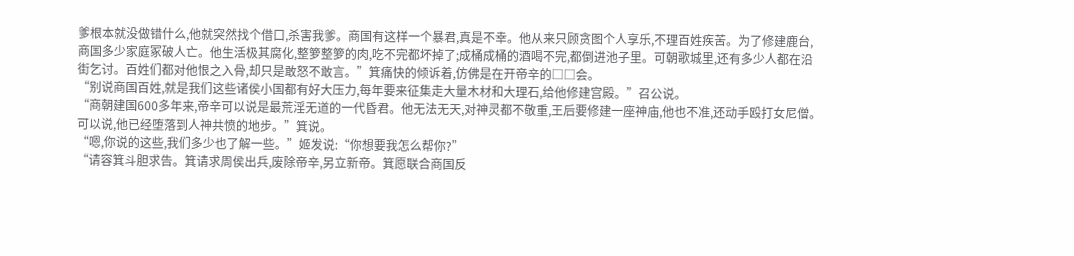爹根本就没做错什么,他就突然找个借口,杀害我爹。商国有这样一个暴君,真是不幸。他从来只顾贪图个人享乐,不理百姓疾苦。为了修建鹿台,商国多少家庭冢破人亡。他生活极其腐化,整箩整箩的肉,吃不完都坏掉了;成桶成桶的酒喝不完,都倒进池子里。可朝歌城里,还有多少人都在沿街乞讨。百姓们都对他恨之入骨,却只是敢怒不敢言。”箕痛快的倾诉着,仿佛是在开帝辛的□□会。
“别说商国百姓,就是我们这些诸侯小国都有好大压力,每年要来征集走大量木材和大理石,给他修建宫殿。”召公说。
“商朝建国600多年来,帝辛可以说是最荒淫无道的一代昏君。他无法无天,对神灵都不敬重,王后要修建一座神庙,他也不准,还动手殴打女尼僧。可以说,他已经堕落到人神共愤的地步。”箕说。
“嗯,你说的这些,我们多少也了解一些。”姬发说:“你想要我怎么帮你?”
“请容箕斗胆求告。箕请求周侯出兵,废除帝辛,另立新帝。箕愿联合商国反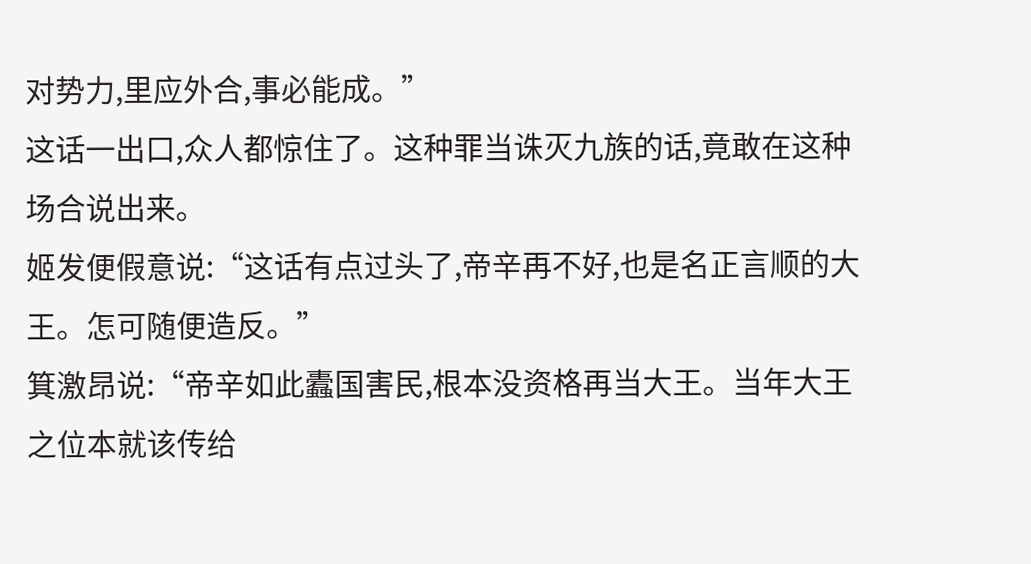对势力,里应外合,事必能成。”
这话一出口,众人都惊住了。这种罪当诛灭九族的话,竟敢在这种场合说出来。
姬发便假意说:“这话有点过头了,帝辛再不好,也是名正言顺的大王。怎可随便造反。”
箕激昂说:“帝辛如此蠹国害民,根本没资格再当大王。当年大王之位本就该传给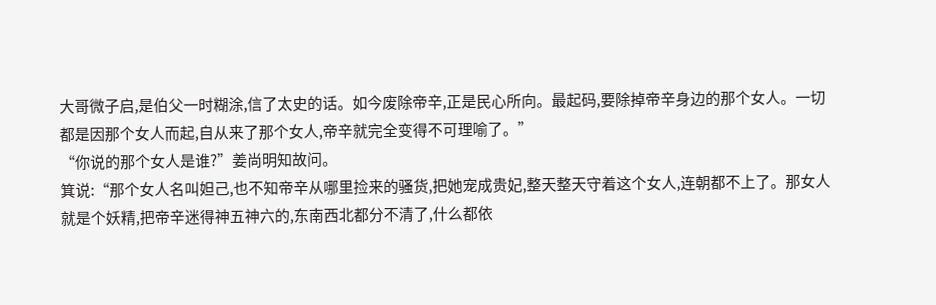大哥微子启,是伯父一时糊涂,信了太史的话。如今废除帝辛,正是民心所向。最起码,要除掉帝辛身边的那个女人。一切都是因那个女人而起,自从来了那个女人,帝辛就完全变得不可理喻了。”
“你说的那个女人是谁?”姜尚明知故问。
箕说:“那个女人名叫妲己,也不知帝辛从哪里捡来的骚货,把她宠成贵妃,整天整天守着这个女人,连朝都不上了。那女人就是个妖精,把帝辛迷得神五神六的,东南西北都分不清了,什么都依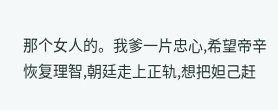那个女人的。我爹一片忠心,希望帝辛恢复理智,朝廷走上正轨,想把妲己赶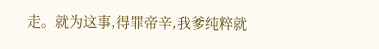走。就为这事,得罪帝辛,我爹纯粹就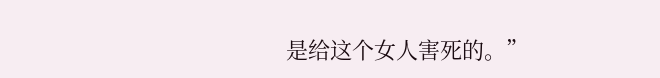是给这个女人害死的。”